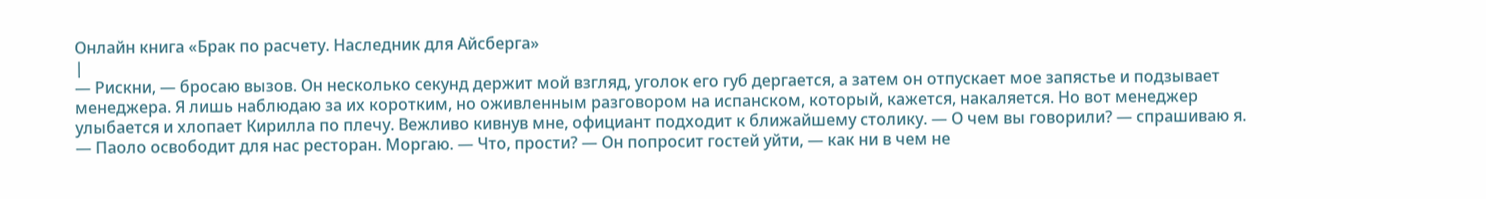Онлайн книга «Брак по расчету. Наследник для Айсберга»
|
— Рискни, — бросаю вызов. Он несколько секунд держит мой взгляд, уголок его губ дергается, а затем он отпускает мое запястье и подзывает менеджера. Я лишь наблюдаю за их коротким, но оживленным разговором на испанском, который, кажется, накаляется. Но вот менеджер улыбается и хлопает Кирилла по плечу. Вежливо кивнув мне, официант подходит к ближайшему столику. — О чем вы говорили? — спрашиваю я. — Паоло освободит для нас ресторан. Моргаю. — Что, прости? — Он попросит гостей уйти, — как ни в чем не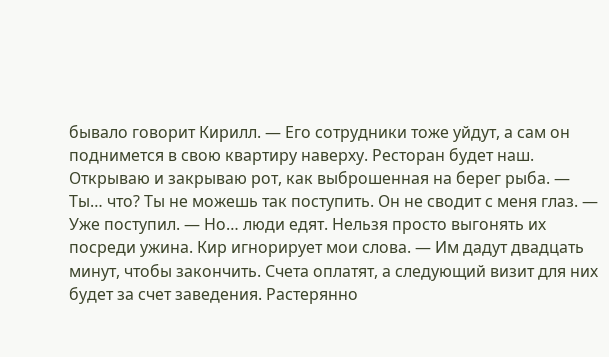бывало говорит Кирилл. — Его сотрудники тоже уйдут, а сам он поднимется в свою квартиру наверху. Ресторан будет наш. Открываю и закрываю рот, как выброшенная на берег рыба. — Ты… что? Ты не можешь так поступить. Он не сводит с меня глаз. — Уже поступил. — Но… люди едят. Нельзя просто выгонять их посреди ужина. Кир игнорирует мои слова. — Им дадут двадцать минут, чтобы закончить. Счета оплатят, а следующий визит для них будет за счет заведения. Растерянно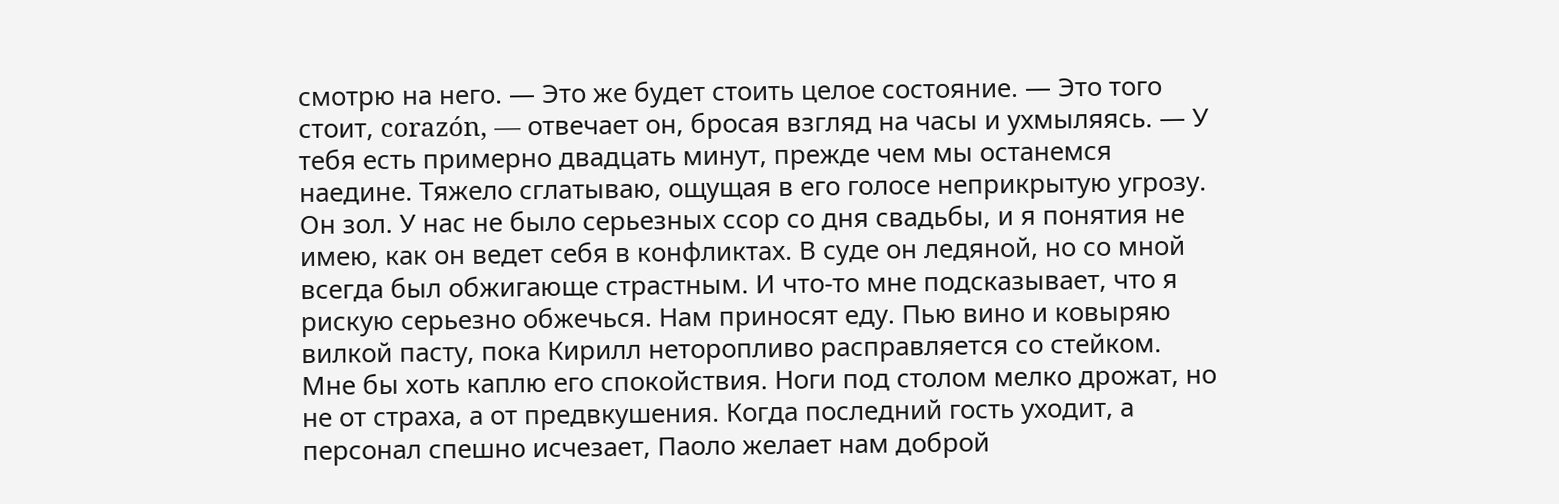смотрю на него. — Это же будет стоить целое состояние. — Это того стоит, corazón, — отвечает он, бросая взгляд на часы и ухмыляясь. — У тебя есть примерно двадцать минут, прежде чем мы останемся наедине. Тяжело сглатываю, ощущая в его голосе неприкрытую угрозу. Он зол. У нас не было серьезных ссор со дня свадьбы, и я понятия не имею, как он ведет себя в конфликтах. В суде он ледяной, но со мной всегда был обжигающе страстным. И что-то мне подсказывает, что я рискую серьезно обжечься. Нам приносят еду. Пью вино и ковыряю вилкой пасту, пока Кирилл неторопливо расправляется со стейком. Мне бы хоть каплю его спокойствия. Ноги под столом мелко дрожат, но не от страха, а от предвкушения. Когда последний гость уходит, а персонал спешно исчезает, Паоло желает нам доброй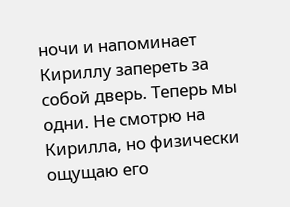ночи и напоминает Кириллу запереть за собой дверь. Теперь мы одни. Не смотрю на Кирилла, но физически ощущаю его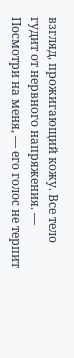взгляд, прожигающий кожу. Все тело гудит от нервного напряжения. — Посмотри на меня, — его голос не терпит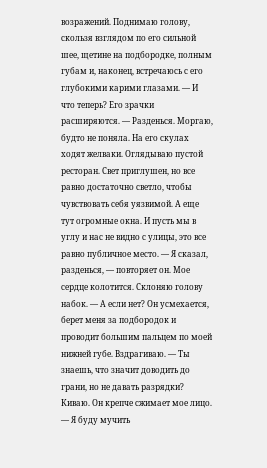возражений. Поднимаю голову, скользя взглядом по его сильной шее, щетине на подбородке, полным губам и, наконец, встречаюсь с его глубокими карими глазами. — И что теперь? Его зрачки расширяются. — Разденься. Моргаю, будто не поняла. На его скулах ходят желваки. Оглядываю пустой ресторан. Свет приглушен, но все равно достаточно светло, чтобы чувствовать себя уязвимой. А еще тут огромные окна. И пусть мы в углу и нас не видно с улицы, это все равно публичное место. — Я сказал, разденься, — повторяет он. Мое сердце колотится. Склоняю голову набок. — А если нет? Он усмехается, берет меня за подбородок и проводит большим пальцем по моей нижней губе. Вздрагиваю. — Ты знаешь, что значит доводить до грани, но не давать разрядки? Киваю. Он крепче сжимает мое лицо. — Я буду мучить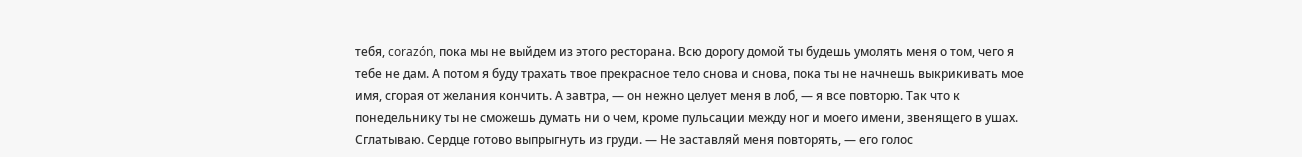тебя, corazón, пока мы не выйдем из этого ресторана. Всю дорогу домой ты будешь умолять меня о том, чего я тебе не дам. А потом я буду трахать твое прекрасное тело снова и снова, пока ты не начнешь выкрикивать мое имя, сгорая от желания кончить. А завтра, — он нежно целует меня в лоб, — я все повторю. Так что к понедельнику ты не сможешь думать ни о чем, кроме пульсации между ног и моего имени, звенящего в ушах. Сглатываю. Сердце готово выпрыгнуть из груди. — Не заставляй меня повторять, — его голос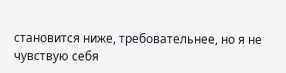становится ниже, требовательнее, но я не чувствую себя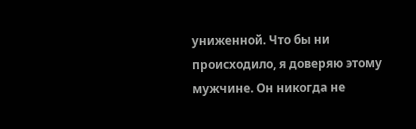униженной. Что бы ни происходило, я доверяю этому мужчине. Он никогда не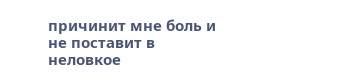причинит мне боль и не поставит в неловкое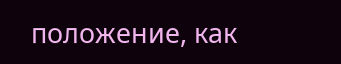положение, как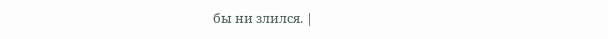бы ни злился. |